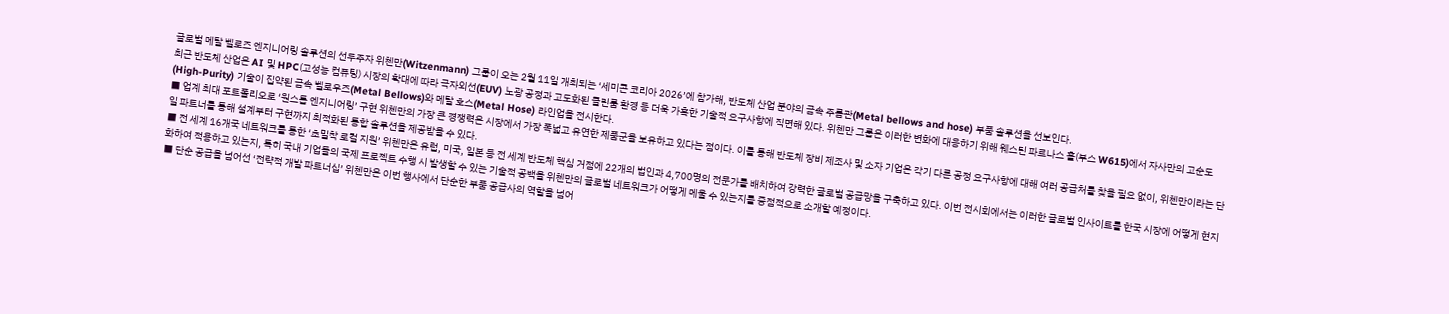글로벌 메탈 벨로즈 엔지니어링 솔루션의 선두주자 위첸만(Witzenmann) 그룹이 오는 2월 11일 개최되는 ‘세미콘 코리아 2026’에 참가해, 반도체 산업 분야의 금속 주름관(Metal bellows and hose) 부품 솔루션을 선보인다.
최근 반도체 산업은 AI 및 HPC(고성능 컴퓨팅) 시장의 확대에 따라 극자외선(EUV) 노광 공정과 고도화된 클린룸 환경 등 더욱 가혹한 기술적 요구사항에 직면해 있다. 위첸만 그룹은 이러한 변화에 대응하기 위해 웨스틴 파르나스 홀(부스 W615)에서 자사만의 고순도(High-Purity) 기술이 집약된 금속 벨로우즈(Metal Bellows)와 메탈 호스(Metal Hose) 라인업을 전시한다.
■ 업계 최대 포트폴리오로 ‘원스톱 엔지니어링’ 구현 위첸만의 가장 큰 경쟁력은 시장에서 가장 폭넓고 유연한 제품군을 보유하고 있다는 점이다. 이를 통해 반도체 장비 제조사 및 소자 기업은 각기 다른 공정 요구사항에 대해 여러 공급처를 찾을 필요 없이, 위첸만이라는 단일 파트너를 통해 설계부터 구현까지 최적화된 통합 솔루션을 제공받을 수 있다.
■ 전 세계 16개국 네트워크를 통한 ‘초밀착 로컬 지원’ 위첸만은 유럽, 미국, 일본 등 전 세계 반도체 핵심 거점에 22개의 법인과 4,700명의 전문가를 배치하여 강력한 글로벌 공급망을 구축하고 있다. 이번 전시회에서는 이러한 글로벌 인사이트를 한국 시장에 어떻게 현지화하여 적용하고 있는지, 특히 국내 기업들의 국제 프로젝트 수행 시 발생할 수 있는 기술적 공백을 위첸만의 글로벌 네트워크가 어떻게 메울 수 있는지를 중점적으로 소개할 예정이다.
■ 단순 공급을 넘어선 ‘전략적 개발 파트너십’ 위첸만은 이번 행사에서 단순한 부품 공급사의 역할을 넘어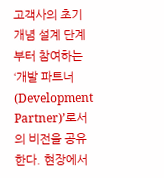고객사의 초기 개념 설계 단계부터 참여하는 ‘개발 파트너(Development Partner)’로서의 비전을 공유한다. 현장에서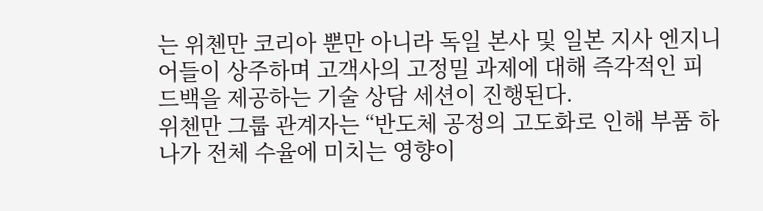는 위첸만 코리아 뿐만 아니라 독일 본사 및 일본 지사 엔지니어들이 상주하며 고객사의 고정밀 과제에 대해 즉각적인 피드백을 제공하는 기술 상담 세션이 진행된다.
위첸만 그룹 관계자는 “반도체 공정의 고도화로 인해 부품 하나가 전체 수율에 미치는 영향이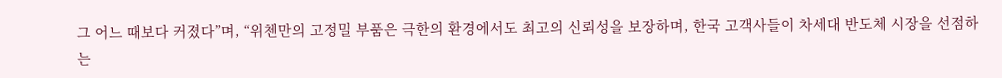그 어느 때보다 커졌다”며, “위첸만의 고정밀 부품은 극한의 환경에서도 최고의 신뢰성을 보장하며, 한국 고객사들이 차세대 반도체 시장을 선점하는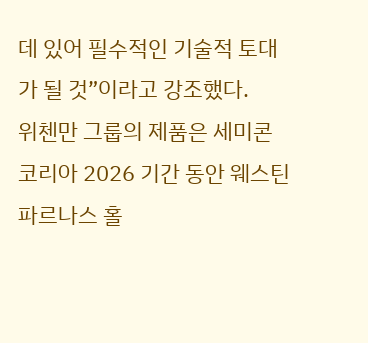데 있어 필수적인 기술적 토대가 될 것”이라고 강조했다.
위첸만 그룹의 제품은 세미콘 코리아 2026 기간 동안 웨스틴 파르나스 홀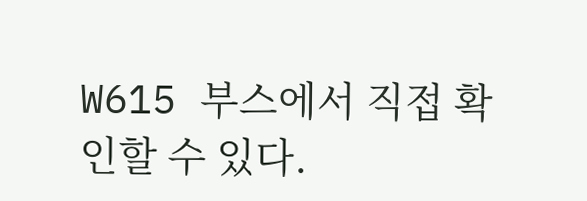W615 부스에서 직접 확인할 수 있다.